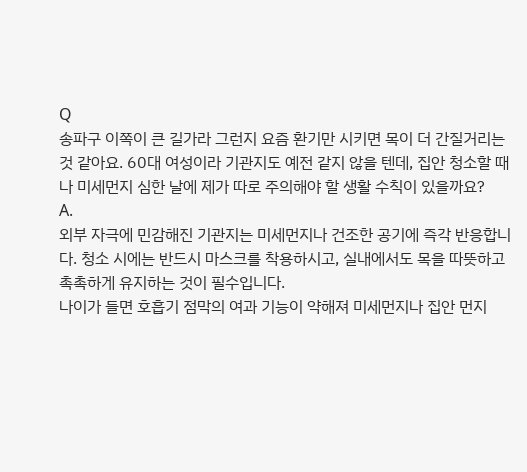Q
송파구 이쪽이 큰 길가라 그런지 요즘 환기만 시키면 목이 더 간질거리는 것 같아요. 60대 여성이라 기관지도 예전 같지 않을 텐데, 집안 청소할 때나 미세먼지 심한 날에 제가 따로 주의해야 할 생활 수칙이 있을까요?
A.
외부 자극에 민감해진 기관지는 미세먼지나 건조한 공기에 즉각 반응합니다. 청소 시에는 반드시 마스크를 착용하시고, 실내에서도 목을 따뜻하고 촉촉하게 유지하는 것이 필수입니다.
나이가 들면 호흡기 점막의 여과 기능이 약해져 미세먼지나 집안 먼지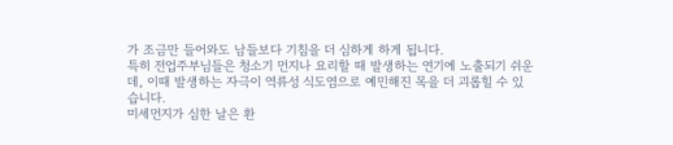가 조금만 들어와도 남들보다 기침을 더 심하게 하게 됩니다.
특히 전업주부님들은 청소기 먼지나 요리할 때 발생하는 연기에 노출되기 쉬운데, 이때 발생하는 자극이 역류성 식도염으로 예민해진 목을 더 괴롭힐 수 있습니다.
미세먼지가 심한 날은 환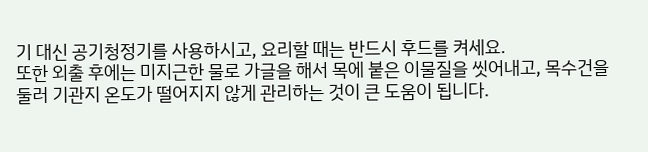기 대신 공기청정기를 사용하시고, 요리할 때는 반드시 후드를 켜세요.
또한 외출 후에는 미지근한 물로 가글을 해서 목에 붙은 이물질을 씻어내고, 목수건을 둘러 기관지 온도가 떨어지지 않게 관리하는 것이 큰 도움이 됩니다.